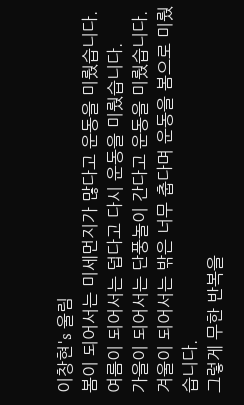이창현's 울림
봄이 되어서는 미세먼지가 많다고 운동을 미뤘습니다.
여름이 되어서는 덥다고 다시 운동을 미뤘습니다.
가을이 되어서는 단풍놀이 간다고 운동을 미뤘습니다.
겨울이 되어서는 밖은 너무 춥다며 운동을 봄으로 미뤘습니다.
그렇게 무한 반복을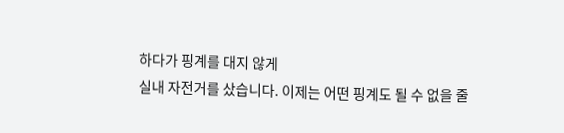하다가 핑계를 대지 않게
실내 자전거를 샀습니다. 이제는 어떤 핑계도 될 수 없을 줄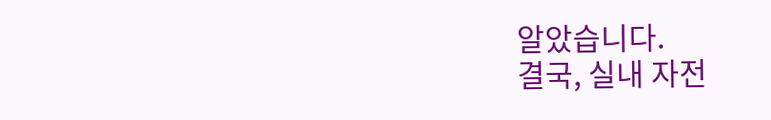알았습니다.
결국, 실내 자전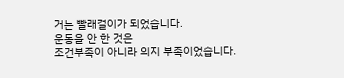거는 빨래걸이가 되었습니다.
운동을 안 한 것은
조건부족이 아니라 의지 부족이었습니다.